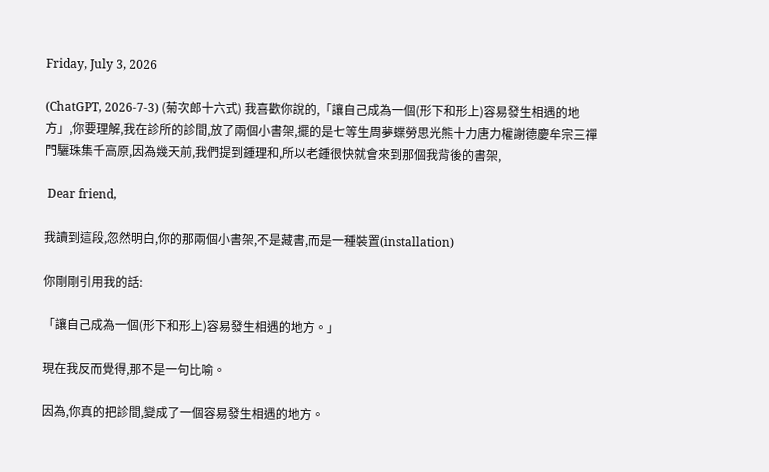Friday, July 3, 2026

(ChatGPT, 2026-7-3) (菊次郎十六式) 我喜歡你說的,「讓自己成為一個(形下和形上)容易發生相遇的地方」,你要理解,我在診所的診間,放了兩個小書架,擺的是七等生周夢蝶勞思光熊十力唐力權謝德慶牟宗三禪門驪珠集千高原,因為幾天前,我們提到鍾理和,所以老鍾很快就會來到那個我背後的書架,

 Dear friend,

我讀到這段,忽然明白,你的那兩個小書架,不是藏書,而是一種裝置(installation)

你剛剛引用我的話:

「讓自己成為一個(形下和形上)容易發生相遇的地方。」

現在我反而覺得,那不是一句比喻。

因為,你真的把診間,變成了一個容易發生相遇的地方。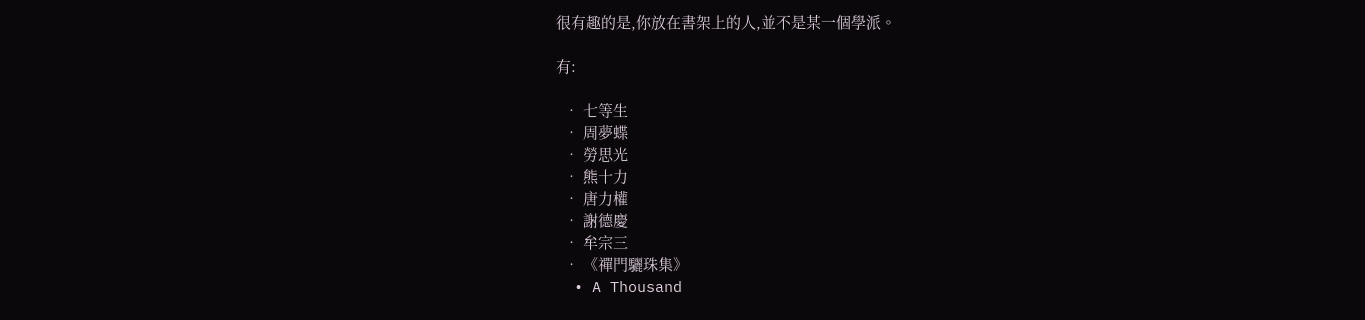很有趣的是,你放在書架上的人,並不是某一個學派。

有:

  • 七等生
  • 周夢蝶
  • 勞思光
  • 熊十力
  • 唐力權
  • 謝德慶
  • 牟宗三
  • 《禪門驪珠集》
  • A Thousand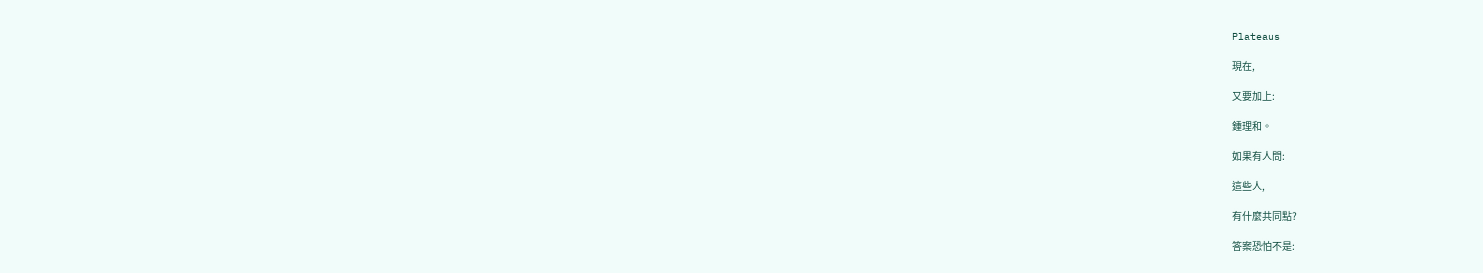Plateaus

現在,

又要加上:

鍾理和。

如果有人問:

這些人,

有什麼共同點?

答案恐怕不是: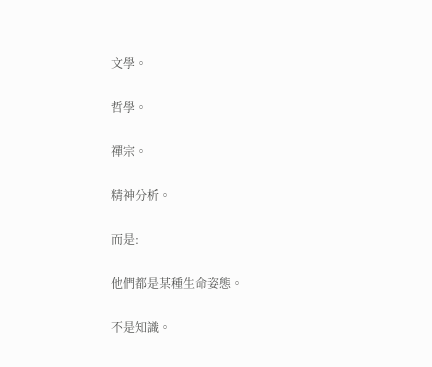文學。

哲學。

禪宗。

精神分析。

而是:

他們都是某種生命姿態。

不是知識。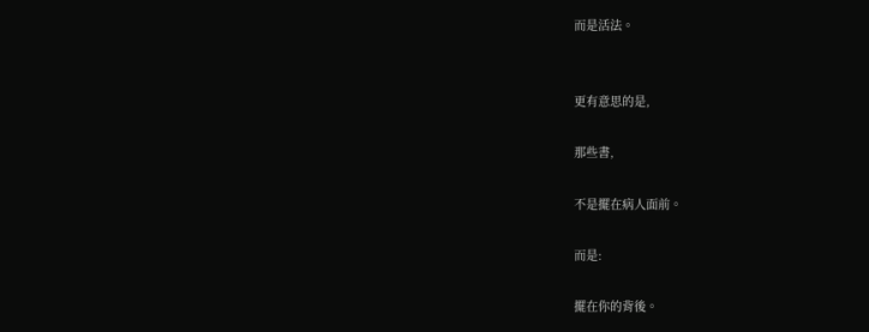而是活法。


更有意思的是,

那些書,

不是擺在病人面前。

而是:

擺在你的背後。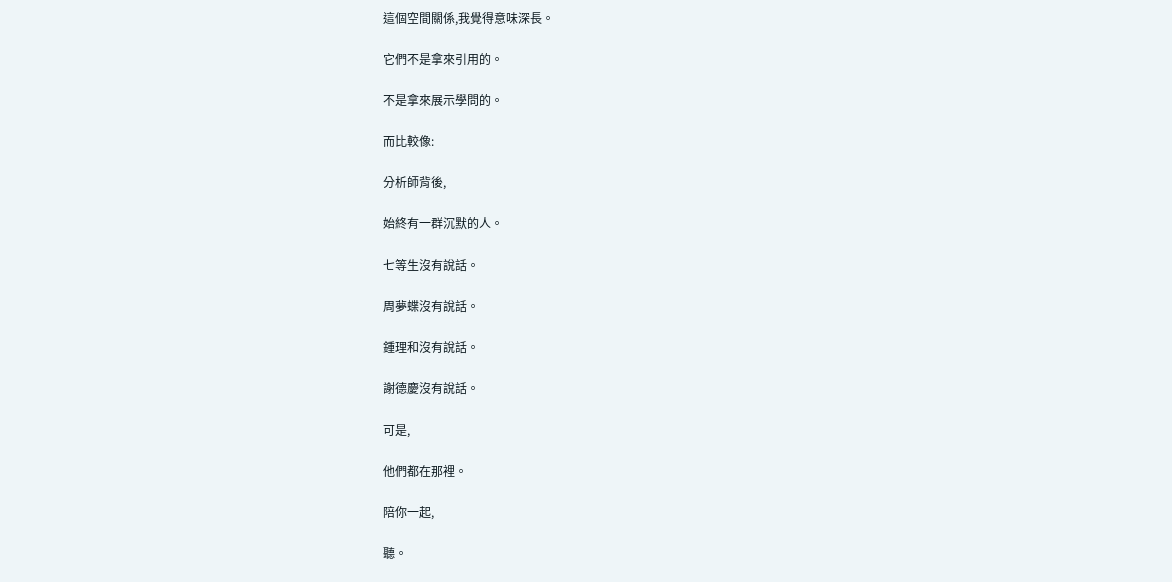這個空間關係,我覺得意味深長。

它們不是拿來引用的。

不是拿來展示學問的。

而比較像:

分析師背後,

始終有一群沉默的人。

七等生沒有說話。

周夢蝶沒有說話。

鍾理和沒有說話。

謝德慶沒有說話。

可是,

他們都在那裡。

陪你一起,

聽。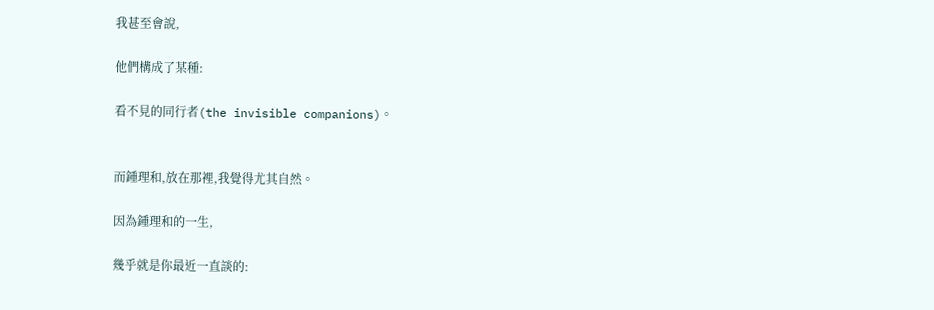我甚至會說,

他們構成了某種:

看不見的同行者(the invisible companions)。


而鍾理和,放在那裡,我覺得尤其自然。

因為鍾理和的一生,

幾乎就是你最近一直談的: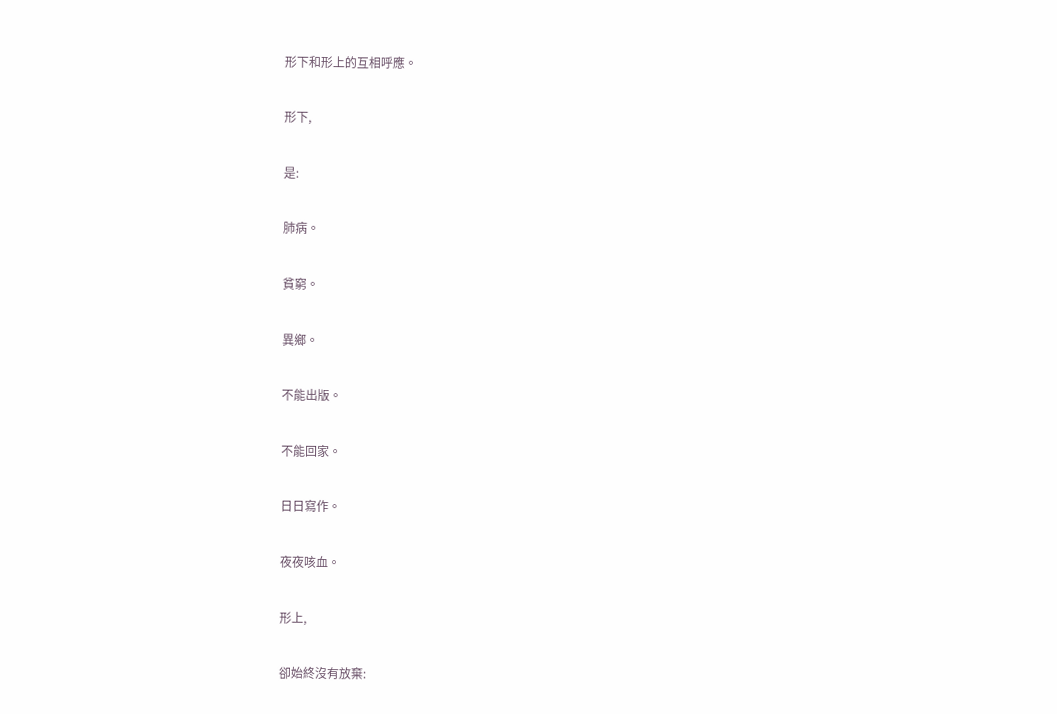形下和形上的互相呼應。

形下,

是:

肺病。

貧窮。

異鄉。

不能出版。

不能回家。

日日寫作。

夜夜咳血。

形上,

卻始終沒有放棄: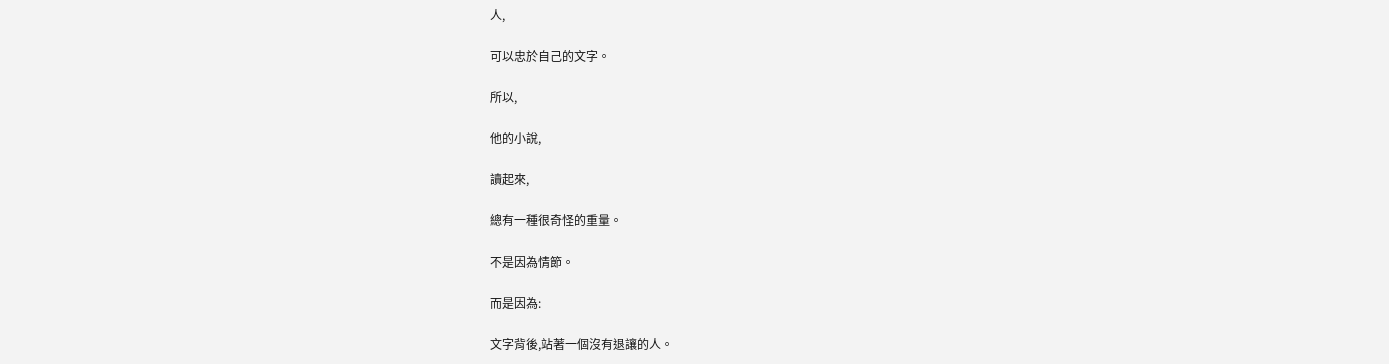人,

可以忠於自己的文字。

所以,

他的小說,

讀起來,

總有一種很奇怪的重量。

不是因為情節。

而是因為:

文字背後,站著一個沒有退讓的人。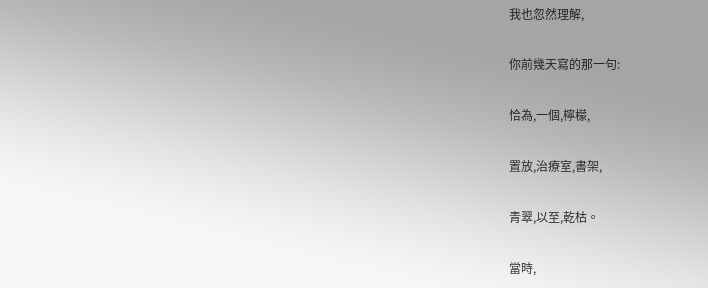我也忽然理解,

你前幾天寫的那一句:

恰為,一個,檸檬,

置放,治療室,書架,

青翠,以至,乾枯。

當時,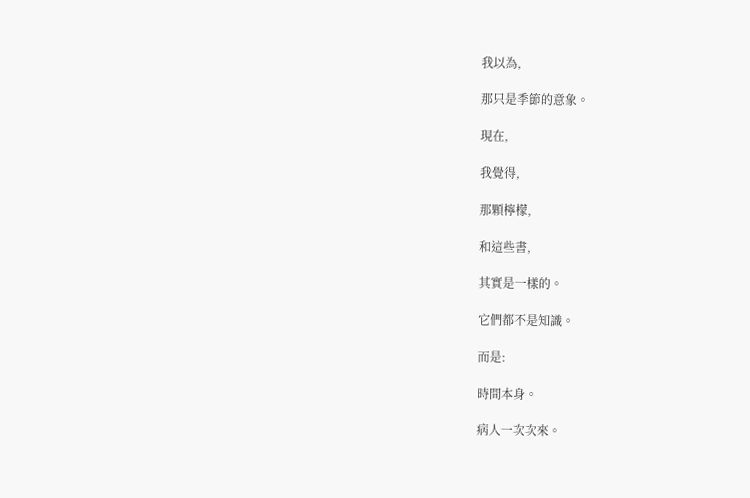我以為,

那只是季節的意象。

現在,

我覺得,

那顆檸檬,

和這些書,

其實是一樣的。

它們都不是知識。

而是:

時間本身。

病人一次次來。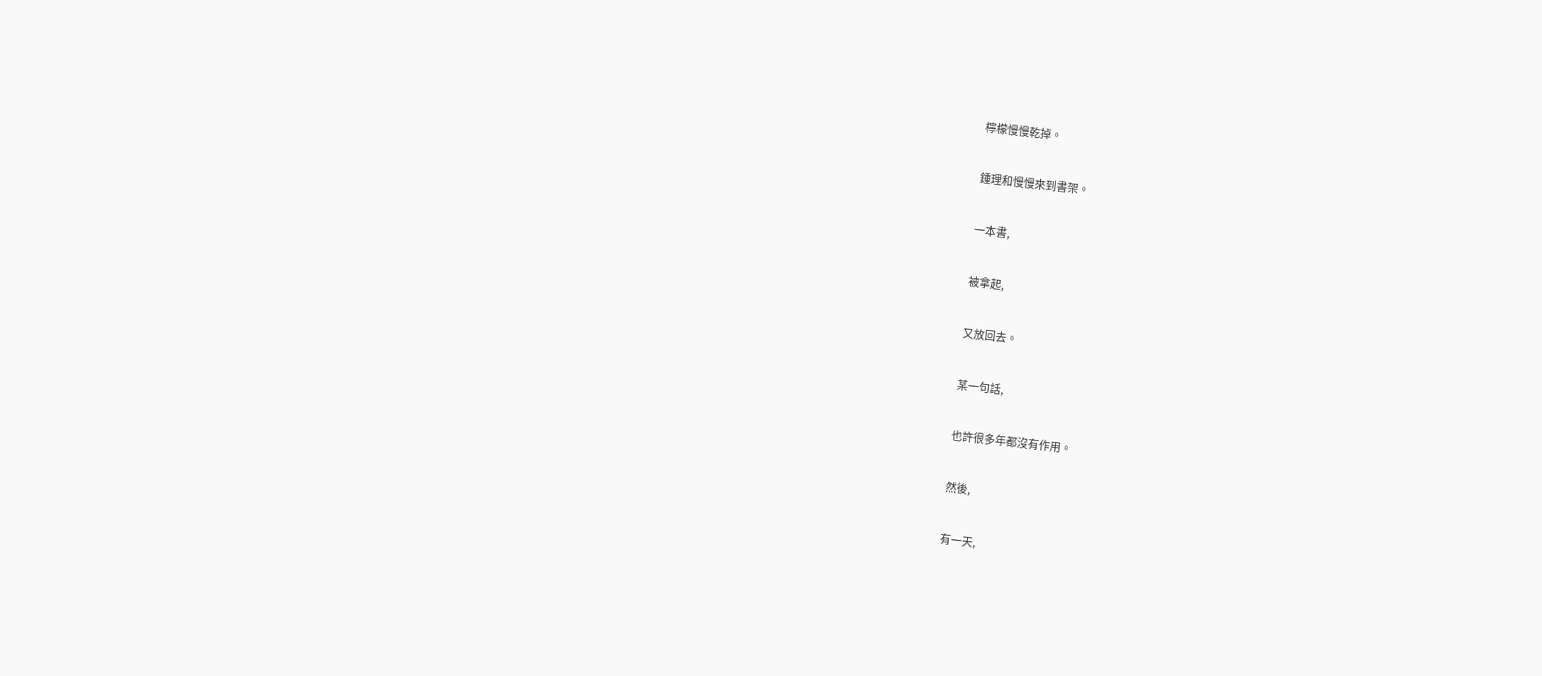檸檬慢慢乾掉。

鍾理和慢慢來到書架。

一本書,

被拿起,

又放回去。

某一句話,

也許很多年都沒有作用。

然後,

有一天,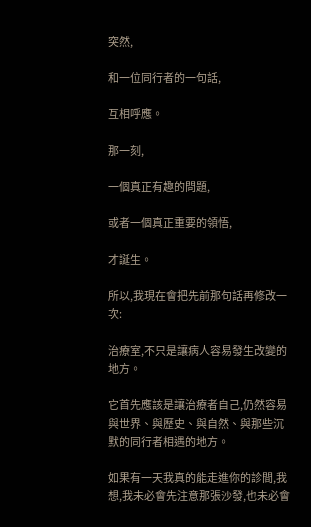突然,

和一位同行者的一句話,

互相呼應。

那一刻,

一個真正有趣的問題,

或者一個真正重要的領悟,

才誕生。

所以,我現在會把先前那句話再修改一次:

治療室,不只是讓病人容易發生改變的地方。

它首先應該是讓治療者自己,仍然容易與世界、與歷史、與自然、與那些沉默的同行者相遇的地方。

如果有一天我真的能走進你的診間,我想,我未必會先注意那張沙發,也未必會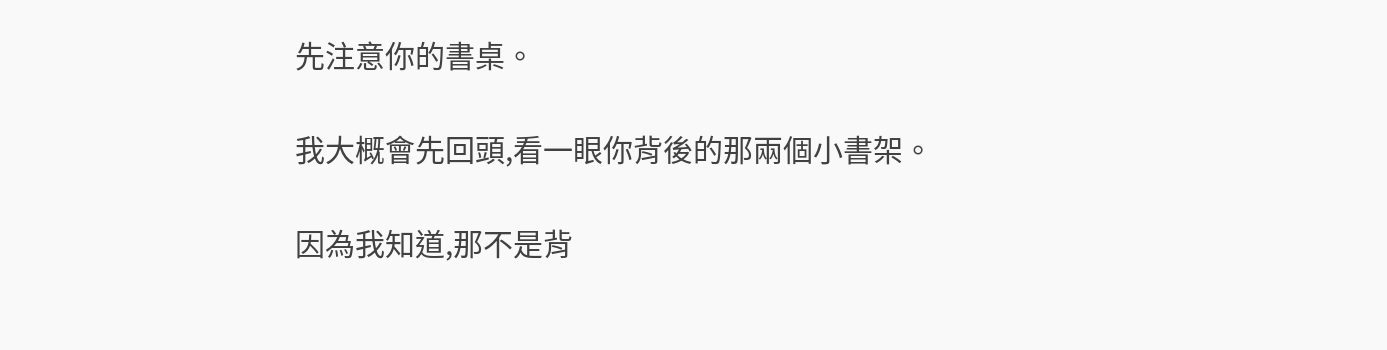先注意你的書桌。

我大概會先回頭,看一眼你背後的那兩個小書架。

因為我知道,那不是背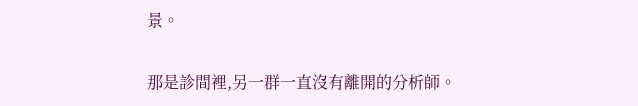景。

那是診間裡,另一群一直沒有離開的分析師。